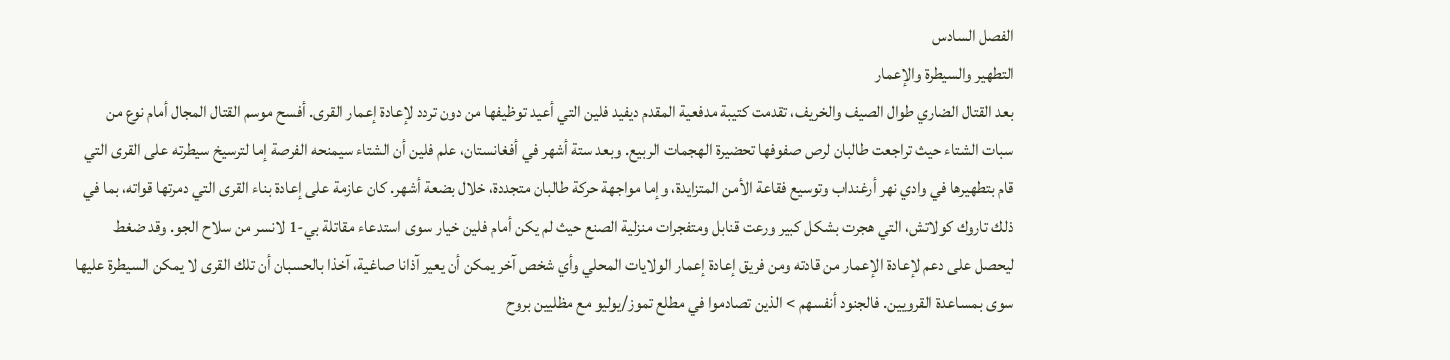الفصل السادس
التطهير والسيطرة والإعمار
بعد القتال الضاري طوال الصيف والخريف، تقدمت كتيبة مدفعية المقدم ديفيد فلين التي أعيد توظيفها من دون تردد لإعادة إعمار القرى. أفسح موسم القتال المجال أمام نوع من سبات الشتاء حيث تراجعت طالبان لرص صفوفها تحضيرة الهجمات الربيع. وبعد ستة أشهر في أفغانستان، علم فلين أن الشتاء سيمنحه الفرصة إما لترسيخ سيطرته على القرى التي قام بتطهيرها في وادي نهر أرغنداب وتوسيع فقاعة الأمن المتزايدة، وإما مواجهة حركة طالبان متجددة، خلال بضعة أشهر. كان عازمة على إعادة بناء القرى التي دمرتها قواته، بما في ذلك تاروك كولاتش، التي هجرت بشكل كبير ورعت قنابل ومتفجرات منزلية الصنع حيث لم يكن أمام فلين خيار سوى استدعاء مقاتلة بي-1 لانسر من سلاح الجو. وقد ضغط ليحصل على دعم لإعادة الإعمار من قادته ومن فريق إعادة إعمار الولايات المحلي وأي شخص آخر يمكن أن يعير آذانا صاغية، آخذا بالحسبان أن تلك القرى لا يمكن السيطرة عليها سوى بمساعدة القرويين. فالجنود أنفسهم > الذين تصادموا في مطلع تموز/يوليو مع مظليين بروح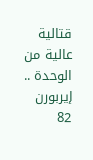قتالية عالية من الوحدة .. إيربورن 82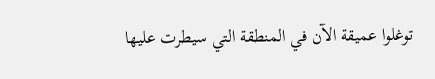توغلوا عميقة الآن في المنطقة التي سيطرت عليها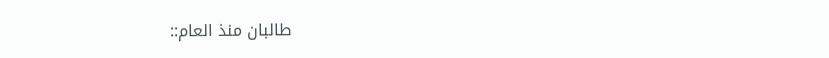طالبان منذ العام::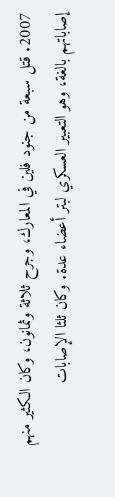2007. قتل سبعة من جنود فلين في المعارك، وجرح ثلاثة وثمانون، وكان الكثير منهم إصاباتهم بالغة، وهو التعبير العسكري لبتر أعضاء عدة. وكان ثلثا الإصابات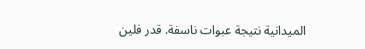الميدانية نتيجة عبوات ناسفة. قدر فلين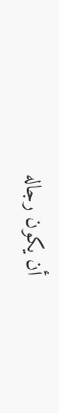أن يكون رجاله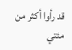قد رأوا أكثر من مئتي